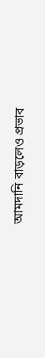আমদানি বাড়লেও প্রভাব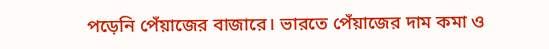পড়েনি পেঁয়াজের বাজারে। ভারতে পেঁয়াজের দাম কমা ও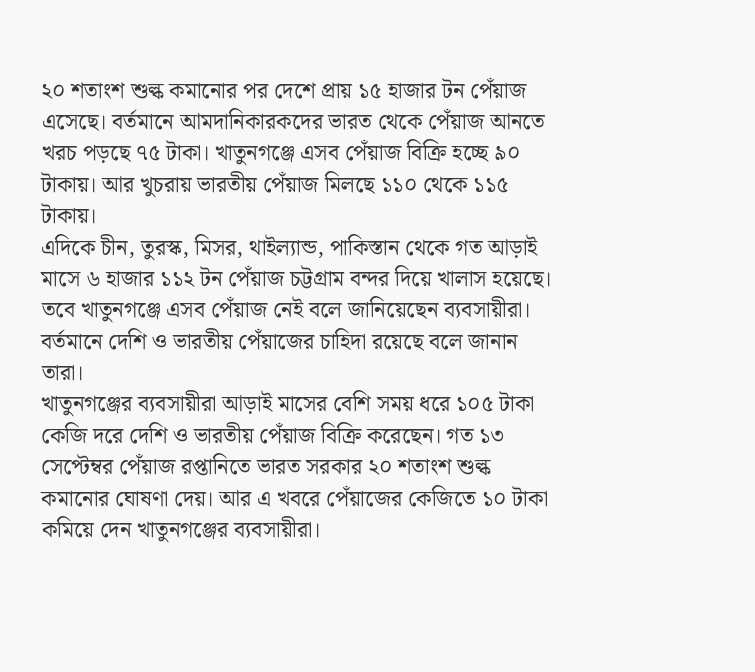২০ শতাংশ শুল্ক কমানোর পর দেশে প্রায় ১৫ হাজার টন পেঁয়াজ এসেছে। বর্তমানে আমদানিকারকদের ভারত থেকে পেঁয়াজ আনতে খরচ পড়ছে ৭৫ টাকা। খাতুনগঞ্জে এসব পেঁয়াজ বিক্রি হচ্ছে ৯০ টাকায়। আর খুচরায় ভারতীয় পেঁয়াজ মিলছে ১১০ থেকে ১১৫ টাকায়।
এদিকে চীন, তুরস্ক, মিসর, থাইল্যান্ড, পাকিস্তান থেকে গত আড়াই মাসে ৬ হাজার ১১২ টন পেঁয়াজ চট্টগ্রাম বন্দর দিয়ে খালাস হয়েছে। তবে খাতুনগঞ্জে এসব পেঁয়াজ নেই বলে জানিয়েছেন ব্যবসায়ীরা। বর্তমানে দেশি ও ভারতীয় পেঁয়াজের চাহিদা রয়েছে বলে জানান তারা।
খাতুনগঞ্জের ব্যবসায়ীরা আড়াই মাসের বেশি সময় ধরে ১০৫ টাকা কেজি দরে দেশি ও ভারতীয় পেঁয়াজ বিক্রি করেছেন। গত ১৩ সেপ্টেম্বর পেঁয়াজ রপ্তানিতে ভারত সরকার ২০ শতাংশ শুল্ক কমানোর ঘোষণা দেয়। আর এ খবরে পেঁয়াজের কেজিতে ১০ টাকা কমিয়ে দেন খাতুনগঞ্জের ব্যবসায়ীরা।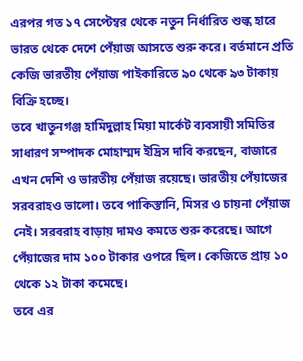এরপর গত ১৭ সেপ্টেম্বর থেকে নতুন নির্ধারিত শুল্ক হারে ভারত থেকে দেশে পেঁয়াজ আসতে শুরু করে। বর্তমানে প্রতি কেজি ভারতীয় পেঁয়াজ পাইকারিতে ৯০ থেকে ৯৩ টাকায় বিক্রি হচ্ছে।
তবে খাতুনগঞ্জ হামিদুল্লাহ মিয়া মার্কেট ব্যবসায়ী সমিতির সাধারণ সম্পাদক মোহাম্মদ ইদ্রিস দাবি করছেন, বাজারে এখন দেশি ও ভারতীয় পেঁয়াজ রয়েছে। ভারতীয় পেঁয়াজের সরবরাহও ভালো। তবে পাকিস্তানি, মিসর ও চায়না পেঁয়াজ নেই। সরবরাহ বাড়ায় দামও কমতে শুরু করেছে। আগে পেঁয়াজের দাম ১০০ টাকার ওপরে ছিল। কেজিতে প্রায় ১০ থেকে ১২ টাকা কমেছে।
তবে এর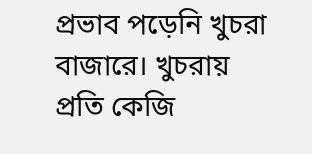প্রভাব পড়েনি খুচরা বাজারে। খুচরায় প্রতি কেজি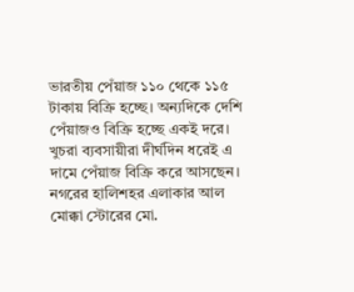ভারতীয় পেঁয়াজ ১১০ থেকে ১১৫ টাকায় বিক্রি হচ্ছে। অন্যদিকে দেশি পেঁয়াজও বিক্রি হচ্ছে একই দরে। খুচরা ব্যবসায়ীরা দীর্ঘদিন ধরেই এ দামে পেঁয়াজ বিক্রি করে আসছেন।
নগরের হালিশহর এলাকার আল মোক্কা স্টোরের মো.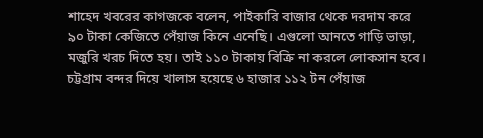শাহেদ খবরের কাগজকে বলেন, পাইকারি বাজার থেকে দরদাম করে ৯০ টাকা কেজিতে পেঁয়াজ কিনে এনেছি। এগুলো আনতে গাড়ি ভাড়া, মজুরি খরচ দিতে হয়। তাই ১১০ টাকায় বিক্রি না করলে লোকসান হবে।
চট্টগ্রাম বন্দর দিয়ে খালাস হয়েছে ৬ হাজার ১১২ টন পেঁয়াজ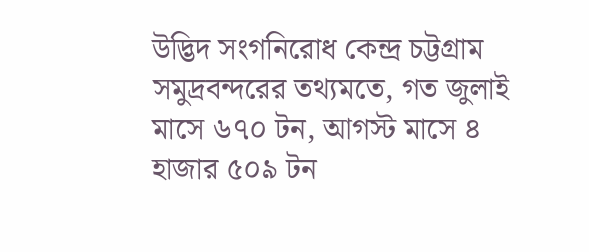উদ্ভিদ সংগনিরোধ কেন্দ্র চট্টগ্রাম সমুদ্রবন্দরের তথ্যমতে, গত জুলাই মাসে ৬৭০ টন, আগস্ট মাসে ৪ হাজার ৫০৯ টন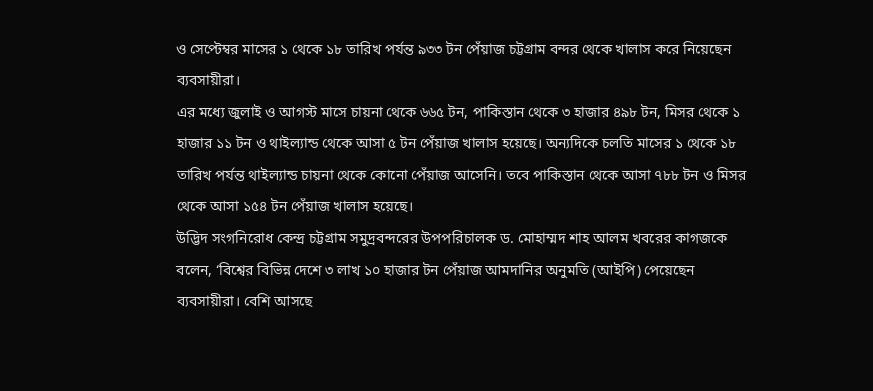ও সেপ্টেম্বর মাসের ১ থেকে ১৮ তারিখ পর্যন্ত ৯৩৩ টন পেঁয়াজ চট্টগ্রাম বন্দর থেকে খালাস করে নিয়েছেন ব্যবসায়ীরা।
এর মধ্যে জুলাই ও আগস্ট মাসে চায়না থেকে ৬৬৫ টন, পাকিস্তান থেকে ৩ হাজার ৪৯৮ টন, মিসর থেকে ১ হাজার ১১ টন ও থাইল্যান্ড থেকে আসা ৫ টন পেঁয়াজ খালাস হয়েছে। অন্যদিকে চলতি মাসের ১ থেকে ১৮ তারিখ পর্যন্ত থাইল্যান্ড চায়না থেকে কোনো পেঁয়াজ আসেনি। তবে পাকিস্তান থেকে আসা ৭৮৮ টন ও মিসর থেকে আসা ১৫৪ টন পেঁয়াজ খালাস হয়েছে।
উদ্ভিদ সংগনিরোধ কেন্দ্র চট্টগ্রাম সমুদ্রবন্দরের উপপরিচালক ড. মোহাম্মদ শাহ আলম খবরের কাগজকে বলেন, ‘বিশ্বের বিভিন্ন দেশে ৩ লাখ ১০ হাজার টন পেঁয়াজ আমদানির অনুমতি (আইপি) পেয়েছেন ব্যবসায়ীরা। বেশি আসছে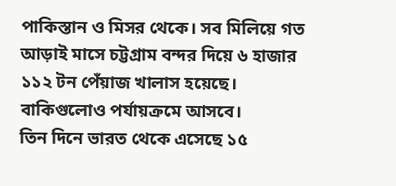পাকিস্তান ও মিসর থেকে। সব মিলিয়ে গত আড়াই মাসে চট্টগ্রাম বন্দর দিয়ে ৬ হাজার ১১২ টন পেঁয়াজ খালাস হয়েছে। বাকিগুলোও পর্যায়ক্রমে আসবে।
তিন দিনে ভারত থেকে এসেছে ১৫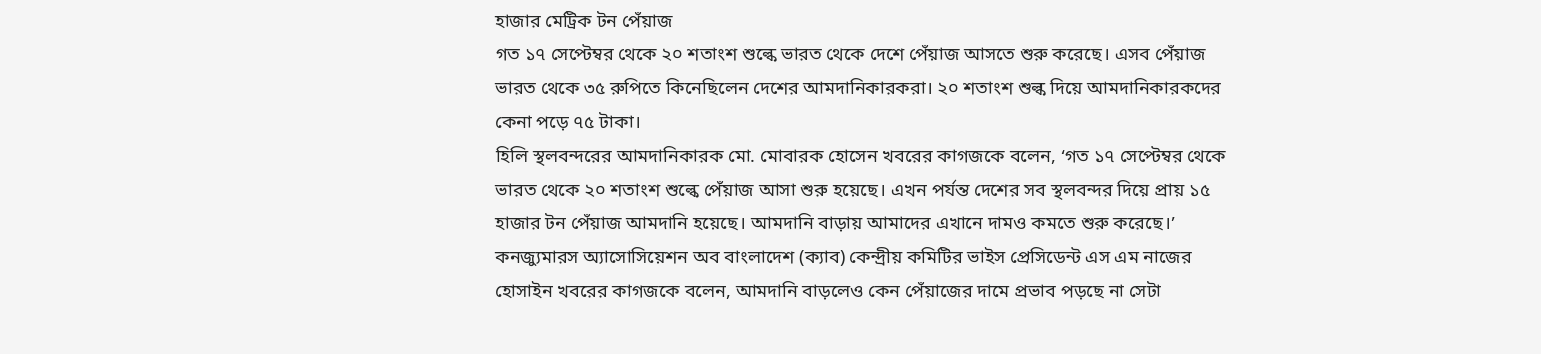হাজার মেট্রিক টন পেঁয়াজ
গত ১৭ সেপ্টেম্বর থেকে ২০ শতাংশ শুল্কে ভারত থেকে দেশে পেঁয়াজ আসতে শুরু করেছে। এসব পেঁয়াজ ভারত থেকে ৩৫ রুপিতে কিনেছিলেন দেশের আমদানিকারকরা। ২০ শতাংশ শুল্ক দিয়ে আমদানিকারকদের কেনা পড়ে ৭৫ টাকা।
হিলি স্থলবন্দরের আমদানিকারক মো. মোবারক হোসেন খবরের কাগজকে বলেন, ‘গত ১৭ সেপ্টেম্বর থেকে ভারত থেকে ২০ শতাংশ শুল্কে পেঁয়াজ আসা শুরু হয়েছে। এখন পর্যন্ত দেশের সব স্থলবন্দর দিয়ে প্রায় ১৫ হাজার টন পেঁয়াজ আমদানি হয়েছে। আমদানি বাড়ায় আমাদের এখানে দামও কমতে শুরু করেছে।’
কনজ্যুমারস অ্যাসোসিয়েশন অব বাংলাদেশ (ক্যাব) কেন্দ্রীয় কমিটির ভাইস প্রেসিডেন্ট এস এম নাজের হোসাইন খবরের কাগজকে বলেন, আমদানি বাড়লেও কেন পেঁয়াজের দামে প্রভাব পড়ছে না সেটা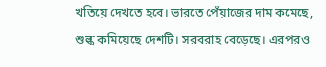খতিয়ে দেখতে হবে। ভারতে পেঁয়াজের দাম কমেছে, শুল্ক কমিয়েছে দেশটি। সরবরাহ বেড়েছে। এরপরও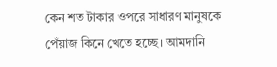কেন শত টাকার ওপরে সাধারণ মানুষকে পেঁয়াজ কিনে খেতে হচ্ছে। আমদানি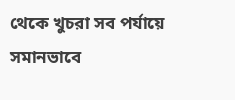থেকে খুচরা সব পর্যায়ে সমানভাবে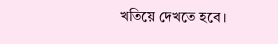খতিয়ে দেখতে হবে।